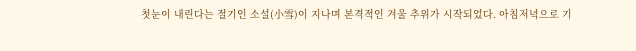첫눈이 내린다는 절기인 소설(小雪)이 지나며 본격적인 겨울 추위가 시작되었다. 아침저녁으로 기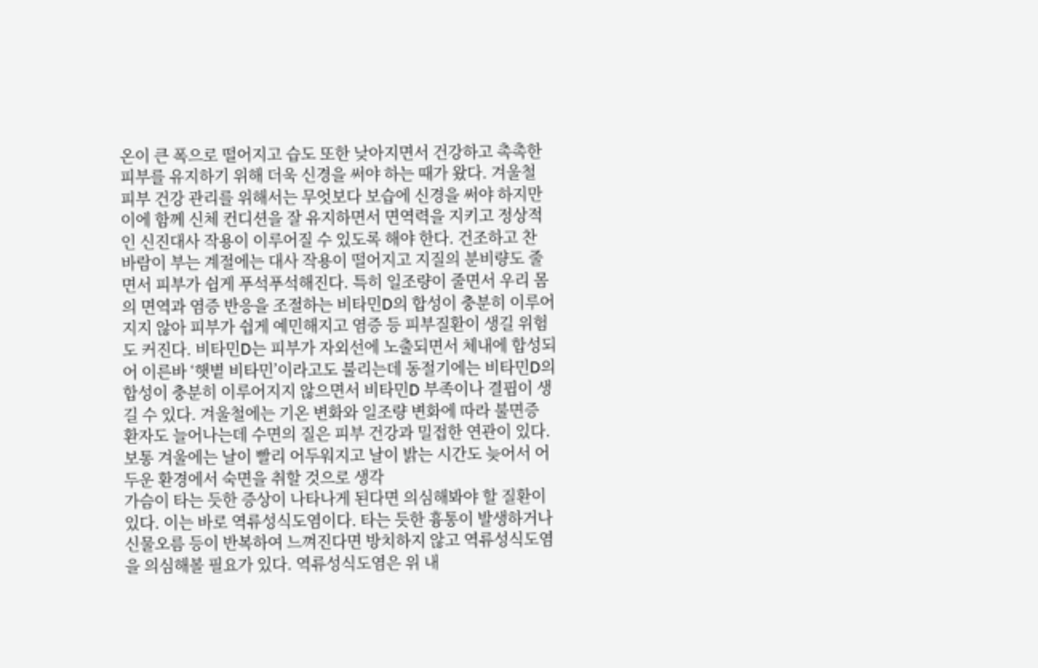온이 큰 폭으로 떨어지고 습도 또한 낮아지면서 건강하고 촉촉한 피부를 유지하기 위해 더욱 신경을 써야 하는 때가 왔다. 겨울철 피부 건강 관리를 위해서는 무엇보다 보습에 신경을 써야 하지만 이에 함께 신체 컨디션을 잘 유지하면서 면역력을 지키고 정상적인 신진대사 작용이 이루어질 수 있도록 해야 한다. 건조하고 찬 바람이 부는 계절에는 대사 작용이 떨어지고 지질의 분비량도 줄면서 피부가 쉽게 푸석푸석해진다. 특히 일조량이 줄면서 우리 몸의 면역과 염증 반응을 조절하는 비타민D의 합성이 충분히 이루어지지 않아 피부가 쉽게 예민해지고 염증 등 피부질환이 생길 위험도 커진다. 비타민D는 피부가 자외선에 노출되면서 체내에 합성되어 이른바 ‘햇볕 비타민’이라고도 불리는데 동절기에는 비타민D의 합성이 충분히 이루어지지 않으면서 비타민D 부족이나 결핍이 생길 수 있다. 겨울철에는 기온 변화와 일조량 변화에 따라 불면증 환자도 늘어나는데 수면의 질은 피부 건강과 밀접한 연관이 있다. 보통 겨울에는 날이 빨리 어두워지고 날이 밝는 시간도 늦어서 어두운 환경에서 숙면을 취할 것으로 생각
가슴이 타는 듯한 증상이 나타나게 된다면 의심해봐야 할 질환이 있다. 이는 바로 역류성식도염이다. 타는 듯한 흉통이 발생하거나 신물오름 등이 반복하여 느껴진다면 방치하지 않고 역류성식도염을 의심해볼 필요가 있다. 역류성식도염은 위 내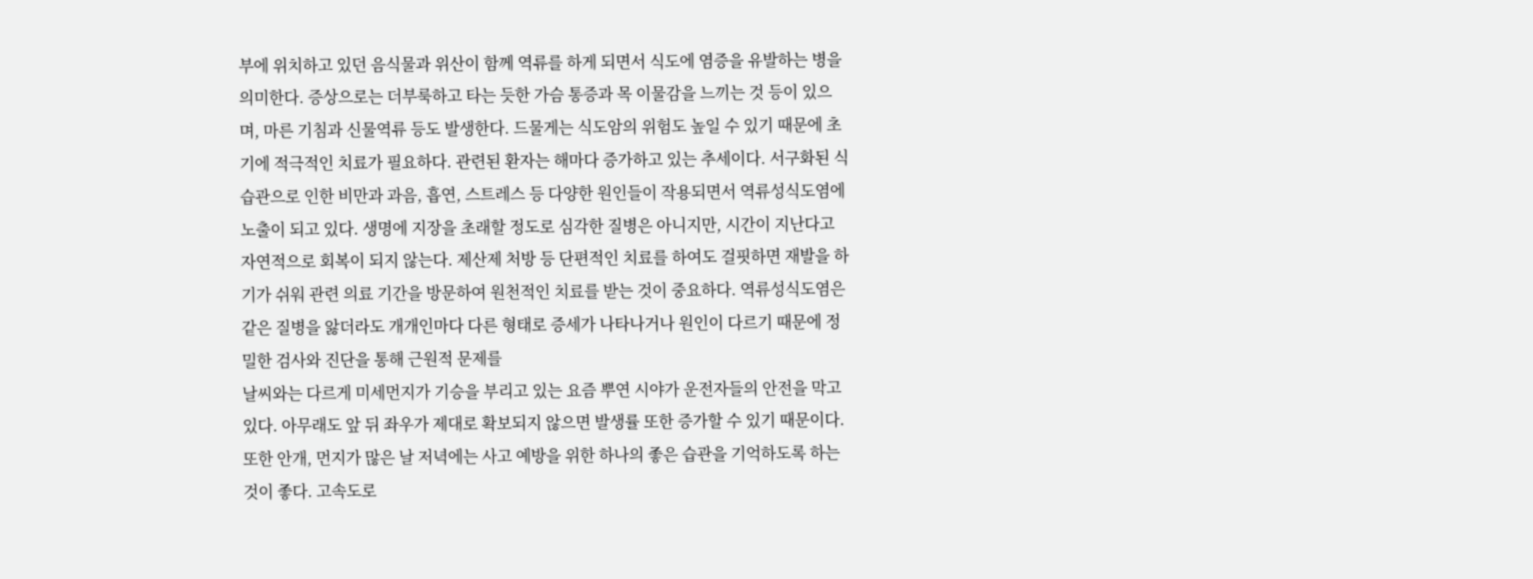부에 위치하고 있던 음식물과 위산이 함께 역류를 하게 되면서 식도에 염증을 유발하는 병을 의미한다. 증상으로는 더부룩하고 타는 듯한 가슴 통증과 목 이물감을 느끼는 것 등이 있으며, 마른 기침과 신물역류 등도 발생한다. 드물게는 식도암의 위험도 높일 수 있기 때문에 초기에 적극적인 치료가 필요하다. 관련된 환자는 해마다 증가하고 있는 추세이다. 서구화된 식습관으로 인한 비만과 과음, 흡연, 스트레스 등 다양한 원인들이 작용되면서 역류성식도염에 노출이 되고 있다. 생명에 지장을 초래할 정도로 심각한 질병은 아니지만, 시간이 지난다고 자연적으로 회복이 되지 않는다. 제산제 처방 등 단편적인 치료를 하여도 걸핏하면 재발을 하기가 쉬워 관련 의료 기간을 방문하여 원천적인 치료를 받는 것이 중요하다. 역류성식도염은 같은 질병을 앓더라도 개개인마다 다른 형태로 증세가 나타나거나 원인이 다르기 때문에 정밀한 검사와 진단을 통해 근원적 문제를
날씨와는 다르게 미세먼지가 기승을 부리고 있는 요즘 뿌연 시야가 운전자들의 안전을 막고 있다. 아무래도 앞 뒤 좌우가 제대로 확보되지 않으면 발생률 또한 증가할 수 있기 때문이다. 또한 안개, 먼지가 많은 날 저녁에는 사고 예방을 위한 하나의 좋은 습관을 기억하도록 하는 것이 좋다. 고속도로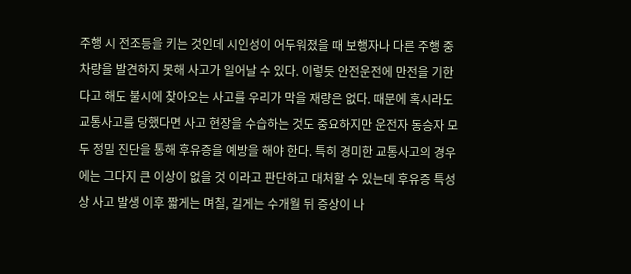주행 시 전조등을 키는 것인데 시인성이 어두워졌을 때 보행자나 다른 주행 중 차량을 발견하지 못해 사고가 일어날 수 있다. 이렇듯 안전운전에 만전을 기한다고 해도 불시에 찾아오는 사고를 우리가 막을 재량은 없다. 때문에 혹시라도 교통사고를 당했다면 사고 현장을 수습하는 것도 중요하지만 운전자 동승자 모두 정밀 진단을 통해 후유증을 예방을 해야 한다. 특히 경미한 교통사고의 경우에는 그다지 큰 이상이 없을 것 이라고 판단하고 대처할 수 있는데 후유증 특성 상 사고 발생 이후 짧게는 며칠, 길게는 수개월 뒤 증상이 나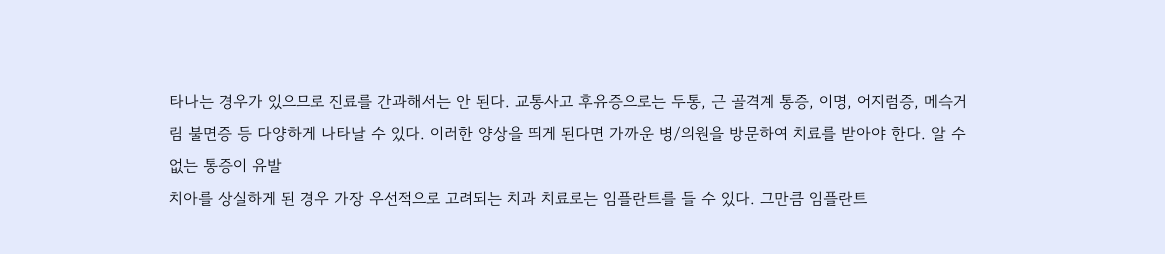타나는 경우가 있으므로 진료를 간과해서는 안 된다. 교통사고 후유증으로는 두통, 근 골격계 통증, 이명, 어지럼증, 메슥거림 불면증 등 다양하게 나타날 수 있다. 이러한 양상을 띄게 된다면 가까운 병/의원을 방문하여 치료를 받아야 한다. 알 수 없는 통증이 유발
치아를 상실하게 된 경우 가장 우선적으로 고려되는 치과 치료로는 임플란트를 들 수 있다. 그만큼 임플란트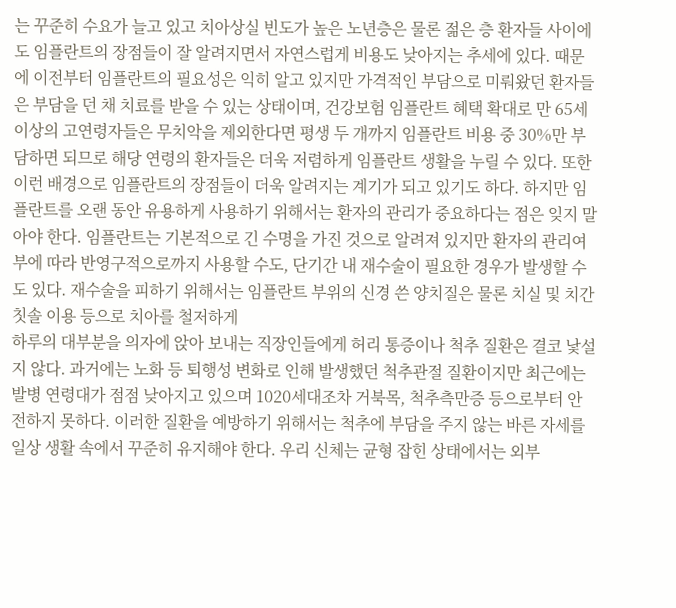는 꾸준히 수요가 늘고 있고 치아상실 빈도가 높은 노년층은 물론 젊은 층 환자들 사이에도 임플란트의 장점들이 잘 알려지면서 자연스럽게 비용도 낮아지는 추세에 있다. 때문에 이전부터 임플란트의 필요성은 익히 알고 있지만 가격적인 부담으로 미뤄왔던 환자들은 부담을 던 채 치료를 받을 수 있는 상태이며, 건강보험 임플란트 혜택 확대로 만 65세 이상의 고연령자들은 무치악을 제외한다면 평생 두 개까지 임플란트 비용 중 30%만 부담하면 되므로 해당 연령의 환자들은 더욱 저렴하게 임플란트 생활을 누릴 수 있다. 또한 이런 배경으로 임플란트의 장점들이 더욱 알려지는 계기가 되고 있기도 하다. 하지만 임플란트를 오랜 동안 유용하게 사용하기 위해서는 환자의 관리가 중요하다는 점은 잊지 말아야 한다. 임플란트는 기본적으로 긴 수명을 가진 것으로 알려져 있지만 환자의 관리여부에 따라 반영구적으로까지 사용할 수도, 단기간 내 재수술이 필요한 경우가 발생할 수도 있다. 재수술을 피하기 위해서는 임플란트 부위의 신경 쓴 양치질은 물론 치실 및 치간칫솔 이용 등으로 치아를 철저하게
하루의 대부분을 의자에 앉아 보내는 직장인들에게 허리 통증이나 척추 질환은 결코 낯설지 않다. 과거에는 노화 등 퇴행성 변화로 인해 발생했던 척추관절 질환이지만 최근에는 발병 연령대가 점점 낮아지고 있으며 1020세대조차 거북목, 척추측만증 등으로부터 안전하지 못하다. 이러한 질환을 예방하기 위해서는 척추에 부담을 주지 않는 바른 자세를 일상 생활 속에서 꾸준히 유지해야 한다. 우리 신체는 균형 잡힌 상태에서는 외부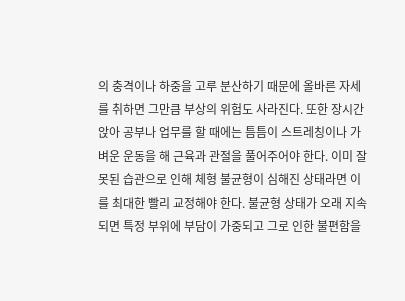의 충격이나 하중을 고루 분산하기 때문에 올바른 자세를 취하면 그만큼 부상의 위험도 사라진다. 또한 장시간 앉아 공부나 업무를 할 때에는 틈틈이 스트레칭이나 가벼운 운동을 해 근육과 관절을 풀어주어야 한다. 이미 잘못된 습관으로 인해 체형 불균형이 심해진 상태라면 이를 최대한 빨리 교정해야 한다. 불균형 상태가 오래 지속되면 특정 부위에 부담이 가중되고 그로 인한 불편함을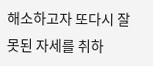해소하고자 또다시 잘못된 자세를 취하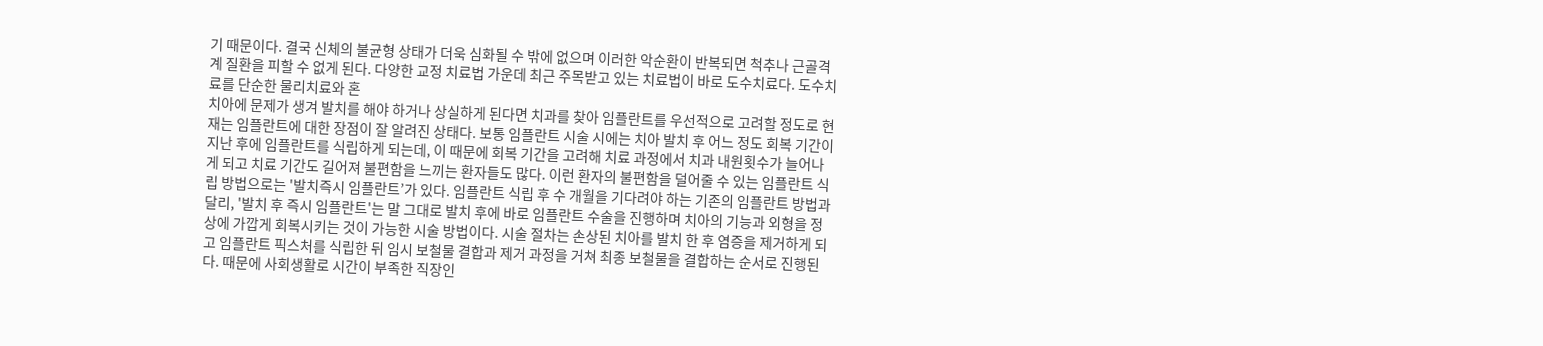기 때문이다. 결국 신체의 불균형 상태가 더욱 심화될 수 밖에 없으며 이러한 악순환이 반복되면 척추나 근골격계 질환을 피할 수 없게 된다. 다양한 교정 치료법 가운데 최근 주목받고 있는 치료법이 바로 도수치료다. 도수치료를 단순한 물리치료와 혼
치아에 문제가 생겨 발치를 해야 하거나 상실하게 된다면 치과를 찾아 임플란트를 우선적으로 고려할 정도로 현재는 임플란트에 대한 장점이 잘 알려진 상태다. 보통 임플란트 시술 시에는 치아 발치 후 어느 정도 회복 기간이 지난 후에 임플란트를 식립하게 되는데, 이 때문에 회복 기간을 고려해 치료 과정에서 치과 내원횟수가 늘어나게 되고 치료 기간도 길어져 불편함을 느끼는 환자들도 많다. 이런 환자의 불편함을 덜어줄 수 있는 임플란트 식립 방법으로는 '발치즉시 임플란트’가 있다. 임플란트 식립 후 수 개월을 기다려야 하는 기존의 임플란트 방법과 달리, '발치 후 즉시 임플란트'는 말 그대로 발치 후에 바로 임플란트 수술을 진행하며 치아의 기능과 외형을 정상에 가깝게 회복시키는 것이 가능한 시술 방법이다. 시술 절차는 손상된 치아를 발치 한 후 염증을 제거하게 되고 임플란트 픽스처를 식립한 뒤 임시 보철물 결합과 제거 과정을 거쳐 최종 보철물을 결합하는 순서로 진행된다. 때문에 사회생활로 시간이 부족한 직장인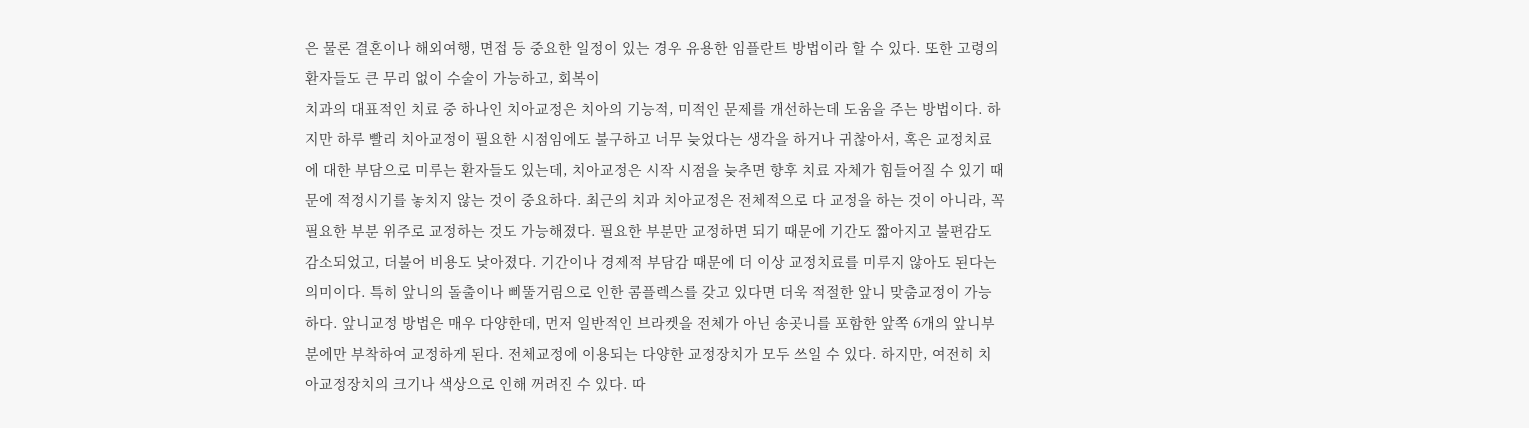은 물론 결혼이나 해외여행, 면접 등 중요한 일정이 있는 경우 유용한 임플란트 방법이라 할 수 있다. 또한 고령의 환자들도 큰 무리 없이 수술이 가능하고, 회복이
치과의 대표적인 치료 중 하나인 치아교정은 치아의 기능적, 미적인 문제를 개선하는데 도움을 주는 방법이다. 하지만 하루 빨리 치아교정이 필요한 시점임에도 불구하고 너무 늦었다는 생각을 하거나 귀찮아서, 혹은 교정치료에 대한 부담으로 미루는 환자들도 있는데, 치아교정은 시작 시점을 늦추면 향후 치료 자체가 힘들어질 수 있기 때문에 적정시기를 놓치지 않는 것이 중요하다. 최근의 치과 치아교정은 전체적으로 다 교정을 하는 것이 아니라, 꼭 필요한 부분 위주로 교정하는 것도 가능해졌다. 필요한 부분만 교정하면 되기 때문에 기간도 짧아지고 불편감도 감소되었고, 더불어 비용도 낮아졌다. 기간이나 경제적 부담감 때문에 더 이상 교정치료를 미루지 않아도 된다는 의미이다. 특히 앞니의 돌출이나 삐뚤거림으로 인한 콤플렉스를 갖고 있다면 더욱 적절한 앞니 맞춤교정이 가능하다. 앞니교정 방법은 매우 다양한데, 먼저 일반적인 브라켓을 전체가 아닌 송곳니를 포함한 앞쪽 6개의 앞니부분에만 부착하여 교정하게 된다. 전체교정에 이용되는 다양한 교정장치가 모두 쓰일 수 있다. 하지만, 여전히 치아교정장치의 크기나 색상으로 인해 꺼려진 수 있다. 따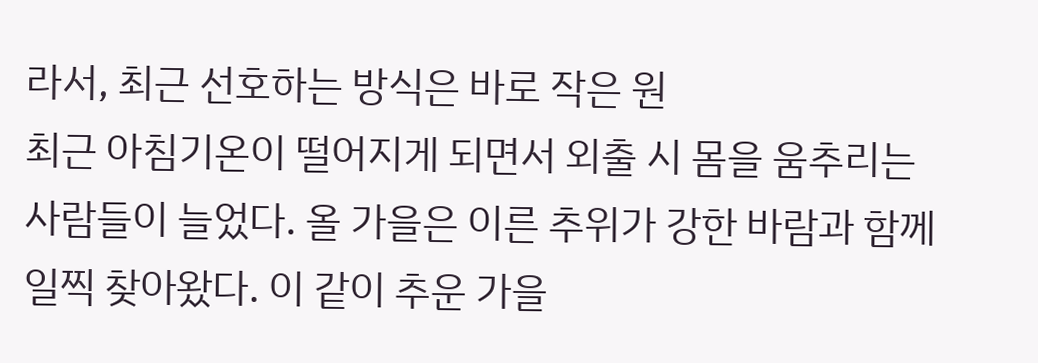라서, 최근 선호하는 방식은 바로 작은 원
최근 아침기온이 떨어지게 되면서 외출 시 몸을 움추리는 사람들이 늘었다. 올 가을은 이른 추위가 강한 바람과 함께 일찍 찾아왔다. 이 같이 추운 가을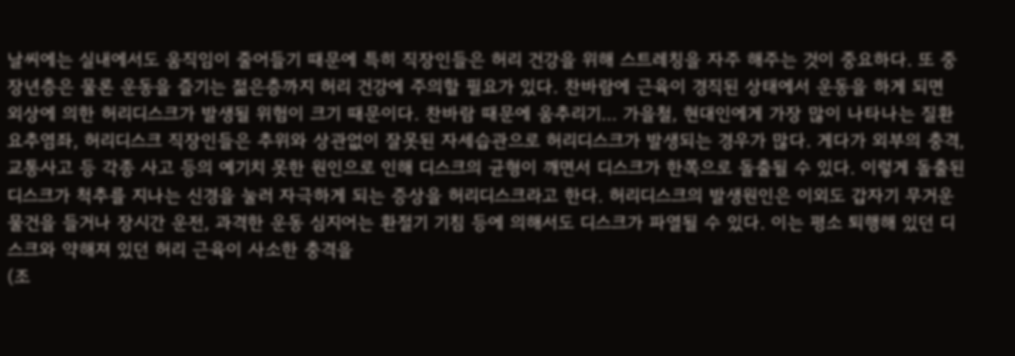날씨에는 실내에서도 움직임이 줄어들기 때문에 특히 직장인들은 허리 건강을 위해 스트레칭을 자주 해주는 것이 중요하다. 또 중장년층은 물론 운동을 즐기는 젊은층까지 허리 건강에 주의할 필요가 있다. 찬바람에 근육이 경직된 상태에서 운동을 하게 되면 외상에 의한 허리디스크가 발생될 위험이 크기 때문이다. 찬바람 때문에 움추리기… 가을철, 현대인에게 가장 많이 나타나는 질환 요추염좌, 허리디스크 직장인들은 추위와 상관없이 잘못된 자세습관으로 허리디스크가 발생되는 경우가 많다. 게다가 외부의 충격, 교통사고 등 각종 사고 등의 예기치 못한 원인으로 인해 디스크의 균형이 깨면서 디스크가 한쪽으로 돌출될 수 있다. 이렇게 돌출된 디스크가 척추를 지나는 신경을 눌러 자극하게 되는 증상을 허리디스크라고 한다. 허리디스크의 발생원인은 이외도 갑자기 무거운 물건을 들거나 장시간 운전, 과격한 운동 심지어는 환절기 기침 등에 의해서도 디스크가 파열될 수 있다. 이는 평소 퇴행해 있던 디스크와 약해져 있던 허리 근육이 사소한 충격을
(조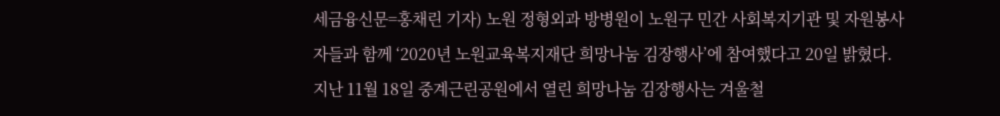세금융신문=홍채린 기자) 노원 정형외과 방병원이 노원구 민간 사회복지기관 및 자원봉사자들과 함께 ‘2020년 노원교육복지재단 희망나눔 김장행사’에 참여했다고 20일 밝혔다. 지난 11월 18일 중계근린공원에서 열린 희망나눔 김장행사는 겨울철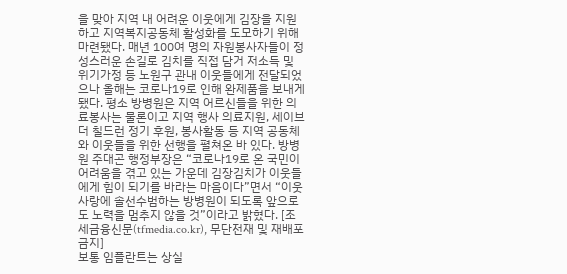을 맞아 지역 내 어려운 이웃에게 김장을 지원하고 지역복지공동체 활성화를 도모하기 위해 마련됐다. 매년 100여 명의 자원봉사자들이 정성스러운 손길로 김치를 직접 담거 저소득 및 위기가정 등 노원구 관내 이웃들에게 전달되었으나 올해는 코로나19로 인해 완제품을 보내게 됐다. 평소 방병원은 지역 어르신들을 위한 의료봉사는 물론이고 지역 행사 의료지원, 세이브 더 칠드런 정기 후원, 봉사활동 등 지역 공동체와 이웃들을 위한 선행을 펼쳐온 바 있다. 방병원 주대곤 행정부장은 “코로나19로 온 국민이 어려움을 겪고 있는 가운데 김장김치가 이웃들에게 힘이 되기를 바라는 마음이다”면서 “이웃 사랑에 솔선수범하는 방병원이 되도록 앞으로도 노력을 멈추지 않을 것”이라고 밝혔다. [조세금융신문(tfmedia.co.kr), 무단전재 및 재배포 금지]
보통 임플란트는 상실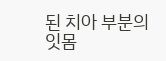된 치아 부분의 잇몸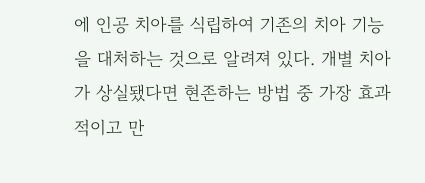에 인공 치아를 식립하여 기존의 치아 기능을 대처하는 것으로 알려져 있다. 개별 치아가 상실됐다면 현존하는 방법 중 가장 효과적이고 만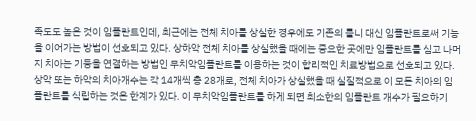족도도 높은 것이 임플란트인데, 최근에는 전체 치아를 상실한 경우에도 기존의 틀니 대신 임플란트로써 기능을 이어가는 방법이 선호되고 있다. 상하악 전체 치아를 상실했을 때에는 중요한 곳에만 임플란트를 심고 나머지 치아는 기둥을 연결하는 방법인 무치악임플란트를 이용하는 것이 합리적인 치료방법으로 선호되고 있다. 상악 또는 하악의 치아개수는 각 14개씩 총 28개로, 전체 치아가 상실했을 때 실질적으로 이 모든 치아의 임플란트를 식립하는 것은 한계가 있다. 이 무치악임플란트를 하게 되면 최소한의 임플란트 개수가 필요하기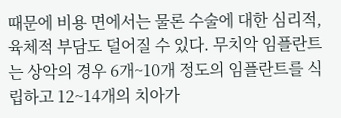때문에 비용 면에서는 물론 수술에 대한 심리적, 육체적 부담도 덜어질 수 있다. 무치악 임플란트는 상악의 경우 6개~10개 정도의 임플란트를 식립하고 12~14개의 치아가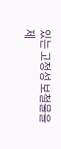있는 고정성 보철물을 제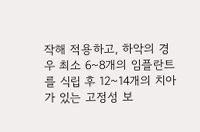작해 적용하고, 하악의 경우 최소 6~8개의 임플란트를 식립 후 12~14개의 치아가 있는 고정성 보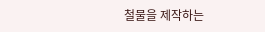철물을 제작하는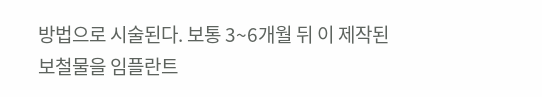방법으로 시술된다. 보통 3~6개월 뒤 이 제작된 보철물을 임플란트